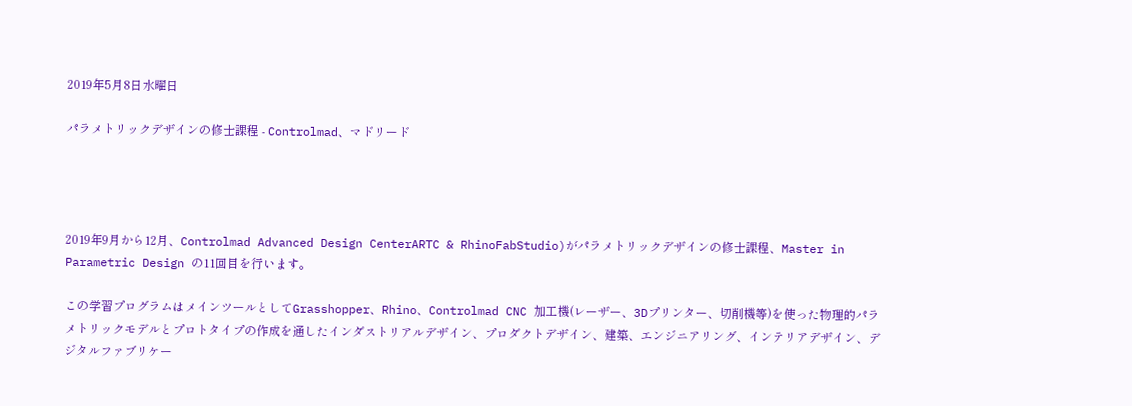2019年5月8日水曜日

パラメトリックデザインの修士課程 - Controlmad、マドリード




2019年9月から12月、Controlmad Advanced Design CenterARTC & RhinoFabStudio)がパラメトリックデザインの修士課程、Master in Parametric Design の11回目を行います。

この学習プログラムはメインツールとしてGrasshopper、Rhino、Controlmad CNC 加工機(レーザー、3Dプリンター、切削機等)を使った物理的パラメトリックモデルとプロトタイプの作成を通したインダストリアルデザイン、プロダクトデザイン、建築、エンジニアリング、インテリアデザイン、デジタルファブリケー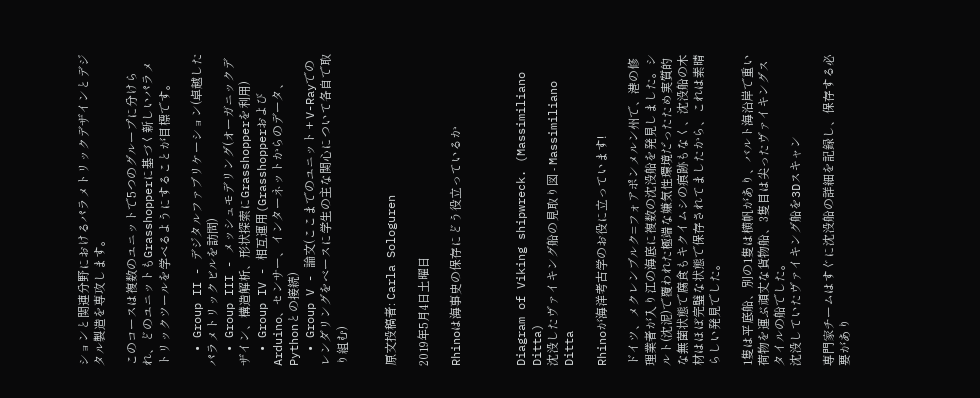ションと関連分野におけるパラメトリックデザインとデジタル製造を専攻します。

このコースは複数のユニットで5つのグループに分けられ、どのユニットもGrasshopperに基づく新しいパラメトリックツールを学べるようにすることが目標です。

  • Group II - デジタルファブリケーション(卓越したパラメトリックビルを訪問)
  • Group III - メッシュモデリング(オーガニックデザイン、構造解析、形状探索にGrasshopperを利用)
  • Group IV - 相互運用(GrasshopperおよびArduino、センサー、インターネットからのデータ、Pythonとの接続)
  • Group V - 論文(ここまでのユニット + V-Rayでのレンダリングをベースに学生の主な関心について各自で取り組む)


原文投稿者: Carla Sologuren

2019年5月4日土曜日

Rhinoは海事史の保存にどう役立っているか



Diagram of Viking shipwreck. (Massimiliano Ditta)
沈没したヴァイキング船の見取り図 - Massimiliano Ditta

Rhinoが海洋考古学のお役に立っています!

ドイツ、メクレンブルク=フォアポンメルン州で、港の修理業者が入り江の海底に複数の沈没船を発見しました。シルト(沈泥)で覆われた極端な嫌気性環境だったため実質的な無菌状態で腐食もキクイムシの痕跡もなく、沈没船の木材はほぼ完璧な状態で保存されてましたから、これは素晴らしい発見でした。

1隻は平底船、別の1隻は横帆があり、バルト海沿岸で重い荷物を運ぶ頑丈な貨物船、3隻目は尖ったヴァイキングスタイルの船でした。
沈没していたヴァイキング船を3Dスキャン

専門家チームはすぐに沈没船の詳細を記録し、保存する必要があり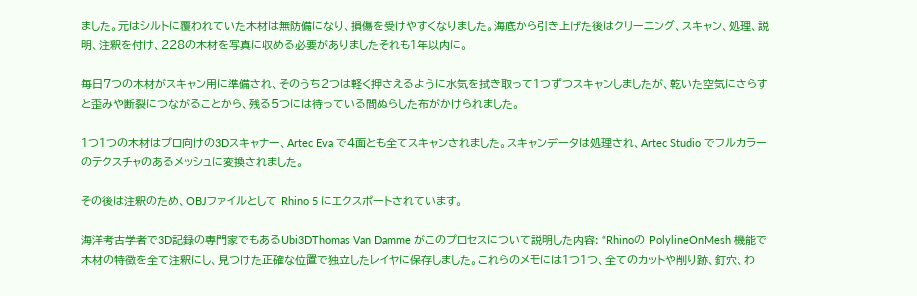ました。元はシルトに覆われていた木材は無防備になり、損傷を受けやすくなりました。海底から引き上げた後はクリーニング、スキャン、処理、説明、注釈を付け、228の木材を写真に収める必要がありましたそれも1年以内に。

毎日7つの木材がスキャン用に準備され、そのうち2つは軽く押さえるように水気を拭き取って1つずつスキャンしましたが、乾いた空気にさらすと歪みや断裂につながることから、残る5つには待っている間ぬらした布がかけられました。

1つ1つの木材はプロ向けの3Dスキャナー、Artec Eva で4面とも全てスキャンされました。スキャンデータは処理され、Artec Studio でフルカラーのテクスチャのあるメッシュに変換されました。

その後は注釈のため、OBJファイルとして Rhino 5 にエクスポートされています。

海洋考古学者で3D記録の専門家でもあるUbi3DThomas Van Damme がこのプロセスについて説明した内容: “Rhinoの PolylineOnMesh 機能で木材の特徴を全て注釈にし、見つけた正確な位置で独立したレイヤに保存しました。これらのメモには1つ1つ、全てのカットや削り跡、釘穴、わ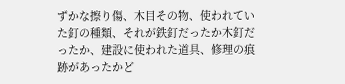ずかな擦り傷、木目その物、使われていた釘の種類、それが鉄釘だったか木釘だったか、建設に使われた道具、修理の痕跡があったかど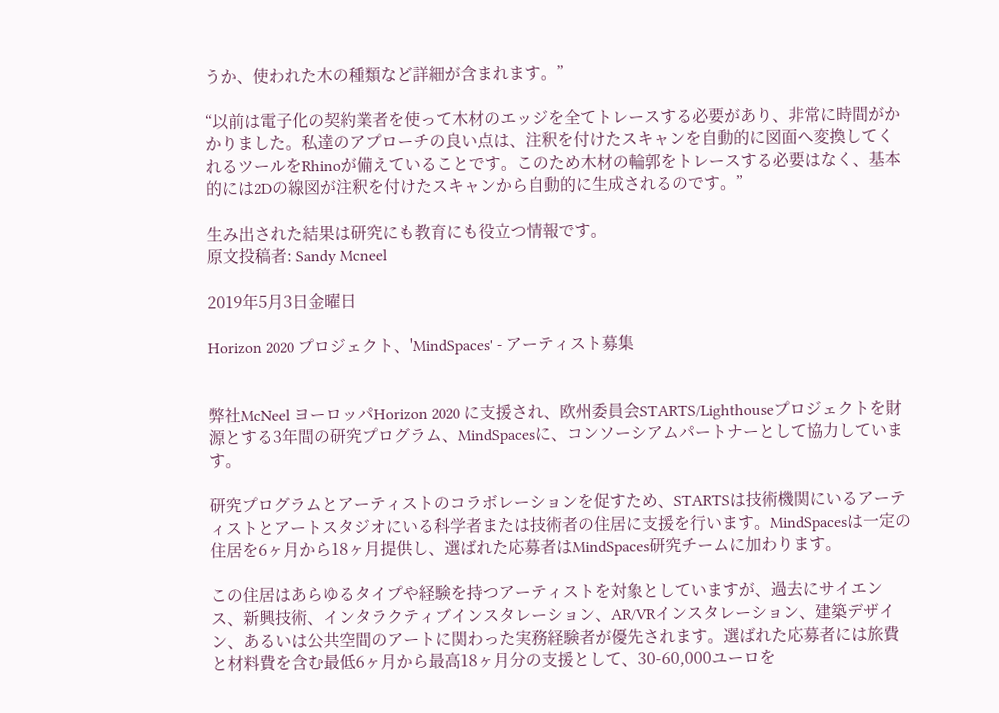うか、使われた木の種類など詳細が含まれます。”

“以前は電子化の契約業者を使って木材のエッジを全てトレースする必要があり、非常に時間がかかりました。私達のアプローチの良い点は、注釈を付けたスキャンを自動的に図面へ変換してくれるツールをRhinoが備えていることです。このため木材の輪郭をトレースする必要はなく、基本的には2Dの線図が注釈を付けたスキャンから自動的に生成されるのです。”

生み出された結果は研究にも教育にも役立つ情報です。
原文投稿者: Sandy Mcneel

2019年5月3日金曜日

Horizon 2020 プロジェクト、'MindSpaces' - アーティスト募集


弊社McNeel ヨーロッパHorizon 2020 に支援され、欧州委員会STARTS/Lighthouseプロジェクトを財源とする3年間の研究プログラム、MindSpacesに、コンソーシアムパートナーとして協力しています。

研究プログラムとアーティストのコラボレーションを促すため、STARTSは技術機関にいるアーティストとアートスタジオにいる科学者または技術者の住居に支援を行います。MindSpacesは一定の住居を6ヶ月から18ヶ月提供し、選ばれた応募者はMindSpaces研究チームに加わります。

この住居はあらゆるタイプや経験を持つアーティストを対象としていますが、過去にサイエンス、新興技術、インタラクティブインスタレーション、AR/VRインスタレーション、建築デザイン、あるいは公共空間のアートに関わった実務経験者が優先されます。選ばれた応募者には旅費と材料費を含む最低6ヶ月から最高18ヶ月分の支援として、30-60,000ユーロを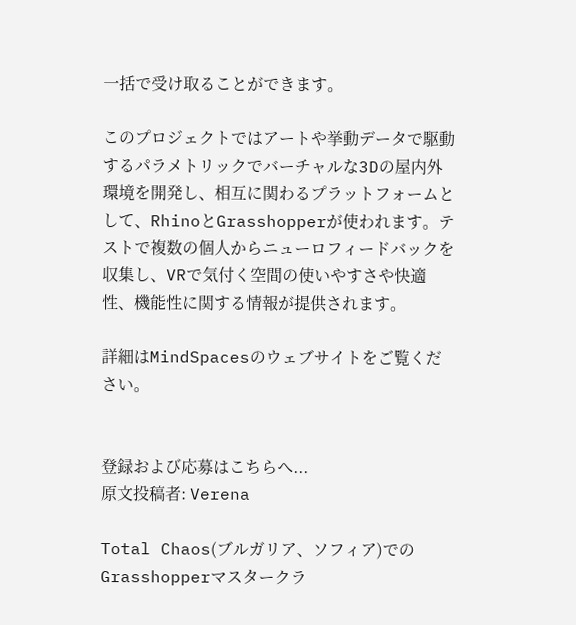一括で受け取ることができます。

このプロジェクトではアートや挙動データで駆動するパラメトリックでバーチャルな3Dの屋内外環境を開発し、相互に関わるプラットフォームとして、RhinoとGrasshopperが使われます。テストで複数の個人からニューロフィードバックを収集し、VRで気付く空間の使いやすさや快適性、機能性に関する情報が提供されます。

詳細はMindSpacesのウェブサイトをご覧ください。


登録および応募はこちらへ...
原文投稿者: Verena

Total Chaos(ブルガリア、ソフィア)でのGrasshopperマスタークラ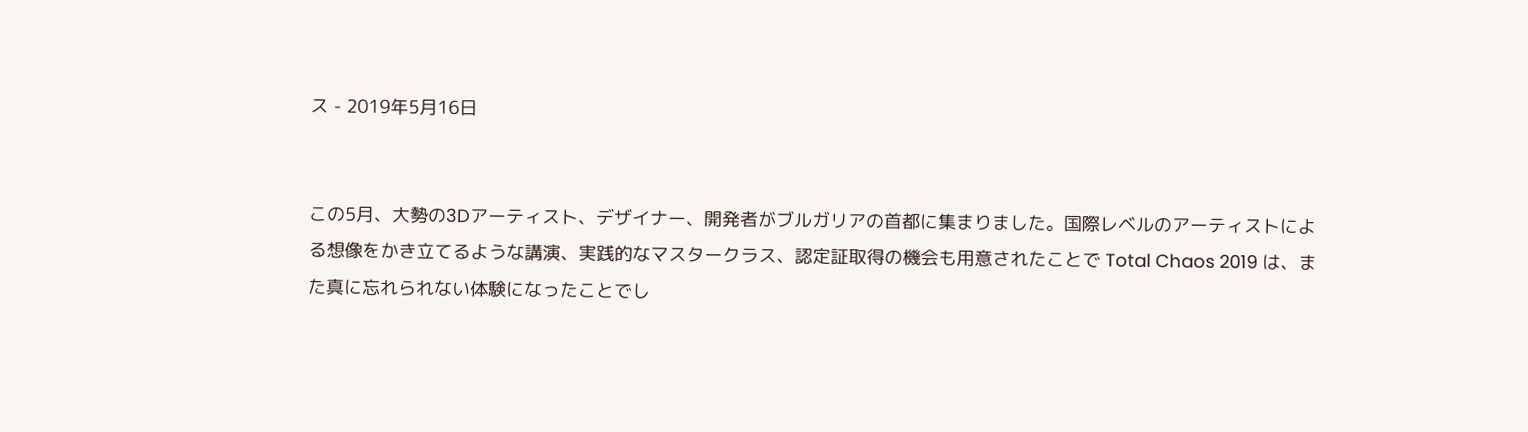ス - 2019年5月16日


この5月、大勢の3Dアーティスト、デザイナー、開発者がブルガリアの首都に集まりました。国際レベルのアーティストによる想像をかき立てるような講演、実践的なマスタークラス、認定証取得の機会も用意されたことで Total Chaos 2019 は、また真に忘れられない体験になったことでし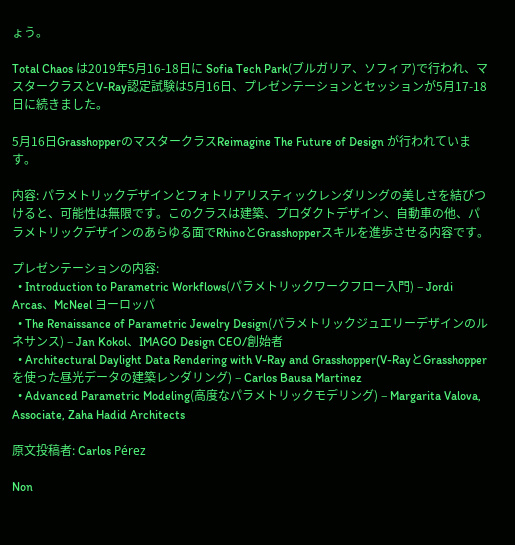ょう。

Total Chaos は2019年5月16-18日に Sofia Tech Park(ブルガリア、ソフィア)で行われ、マスタークラスとV-Ray認定試験は5月16日、プレゼンテーションとセッションが5月17-18日に続きました。

5月16日GrasshopperのマスタークラスReimagine The Future of Design が行われています。

内容: パラメトリックデザインとフォトリアリスティックレンダリングの美しさを結びつけると、可能性は無限です。このクラスは建築、プロダクトデザイン、自動車の他、パラメトリックデザインのあらゆる面でRhinoとGrasshopperスキルを進歩させる内容です。

プレゼンテーションの内容:
  • Introduction to Parametric Workflows(パラメトリックワークフロー入門) – Jordi Arcas、McNeel ヨーロッパ
  • The Renaissance of Parametric Jewelry Design(パラメトリックジュエリーデザインのルネサンス) – Jan Kokol、IMAGO Design CEO/創始者
  • Architectural Daylight Data Rendering with V-Ray and Grasshopper(V-RayとGrasshopperを使った昼光データの建築レンダリング) – Carlos Bausa Martinez
  • Advanced Parametric Modeling(高度なパラメトリックモデリング) – Margarita Valova, Associate, Zaha Hadid Architects

原文投稿者: Carlos Pérez

Non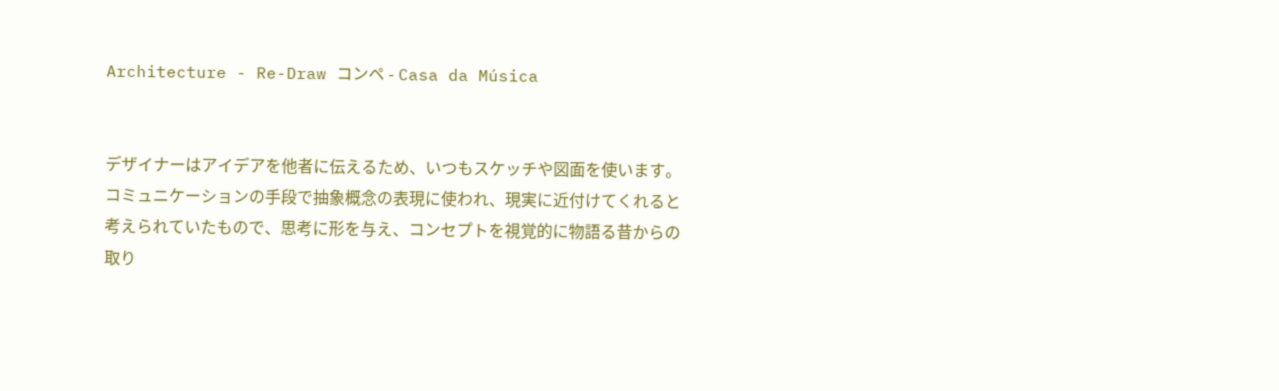Architecture - Re-Draw コンペ - Casa da Música


デザイナーはアイデアを他者に伝えるため、いつもスケッチや図面を使います。コミュニケーションの手段で抽象概念の表現に使われ、現実に近付けてくれると考えられていたもので、思考に形を与え、コンセプトを視覚的に物語る昔からの取り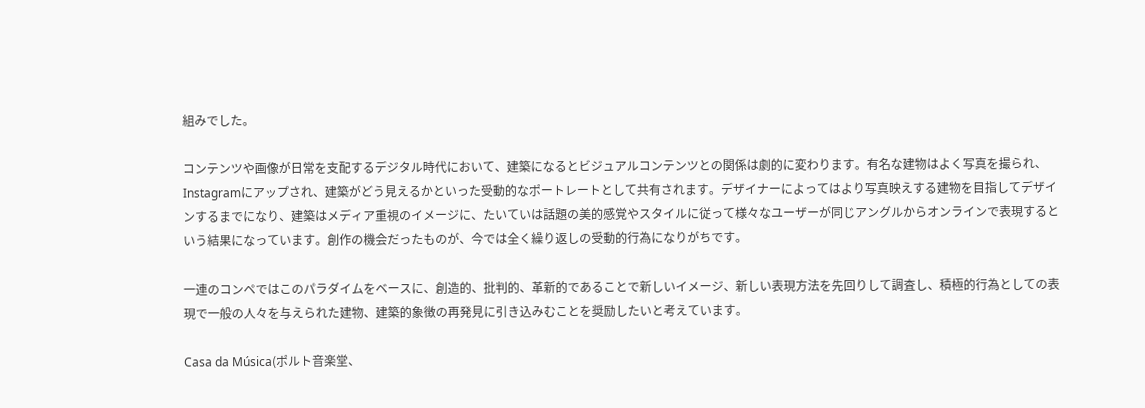組みでした。

コンテンツや画像が日常を支配するデジタル時代において、建築になるとビジュアルコンテンツとの関係は劇的に変わります。有名な建物はよく写真を撮られ、Instagramにアップされ、建築がどう見えるかといった受動的なポートレートとして共有されます。デザイナーによってはより写真映えする建物を目指してデザインするまでになり、建築はメディア重視のイメージに、たいていは話題の美的感覚やスタイルに従って様々なユーザーが同じアングルからオンラインで表現するという結果になっています。創作の機会だったものが、今では全く繰り返しの受動的行為になりがちです。

一連のコンペではこのパラダイムをベースに、創造的、批判的、革新的であることで新しいイメージ、新しい表現方法を先回りして調査し、積極的行為としての表現で一般の人々を与えられた建物、建築的象徴の再発見に引き込みむことを奨励したいと考えています。

Casa da Música(ポルト音楽堂、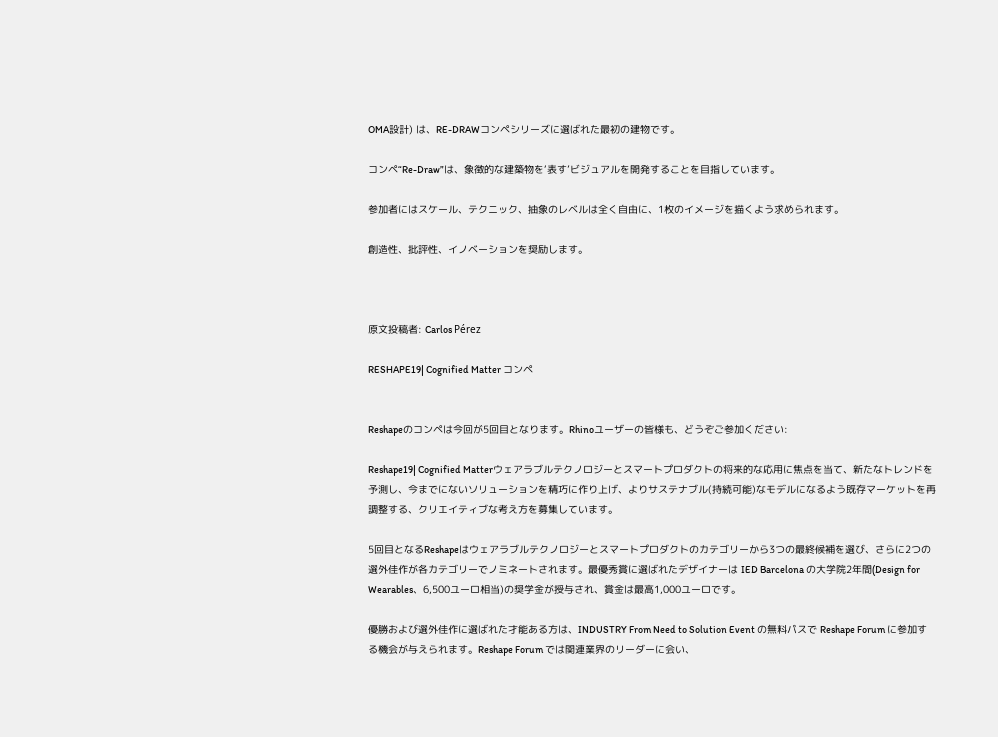OMA設計) は、RE-DRAWコンペシリーズに選ばれた最初の建物です。

コンペ“Re-Draw”は、象徴的な建築物を‘表す’ビジュアルを開発することを目指しています。

参加者にはスケール、テクニック、抽象のレベルは全く自由に、1枚のイメージを描くよう求められます。

創造性、批評性、イノベーションを奨励します。



原文投稿者: Carlos Pérez

RESHAPE19| Cognified Matter コンペ


Reshapeのコンペは今回が5回目となります。Rhinoユーザーの皆様も、どうぞご参加ください:

Reshape19| Cognified Matterウェアラブルテクノロジーとスマートプロダクトの将来的な応用に焦点を当て、新たなトレンドを予測し、今までにないソリューションを精巧に作り上げ、よりサステナブル(持続可能)なモデルになるよう既存マーケットを再調整する、クリエイティブな考え方を募集しています。

5回目となるReshapeはウェアラブルテクノロジーとスマートプロダクトのカテゴリーから3つの最終候補を選び、さらに2つの選外佳作が各カテゴリーでノミネートされます。最優秀賞に選ばれたデザイナーは IED Barcelona の大学院2年間(Design for Wearables、6,500ユーロ相当)の奨学金が授与され、賞金は最高1,000ユーロです。

優勝および選外佳作に選ばれた才能ある方は、INDUSTRY From Need to Solution Event の無料パスで Reshape Forum に参加する機会が与えられます。Reshape Forum では関連業界のリーダーに会い、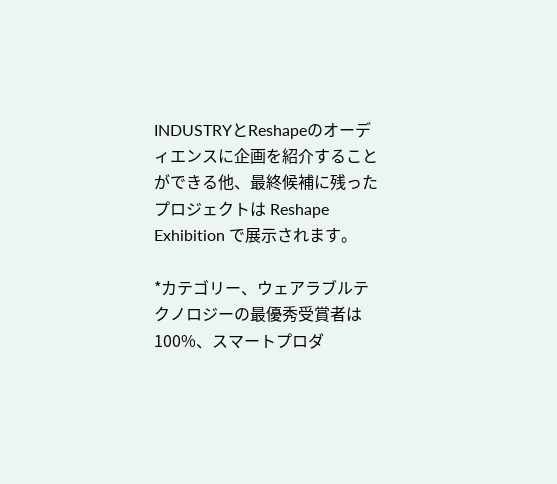INDUSTRYとReshapeのオーディエンスに企画を紹介することができる他、最終候補に残ったプロジェクトは Reshape Exhibition で展示されます。

*カテゴリー、ウェアラブルテクノロジーの最優秀受賞者は100%、スマートプロダ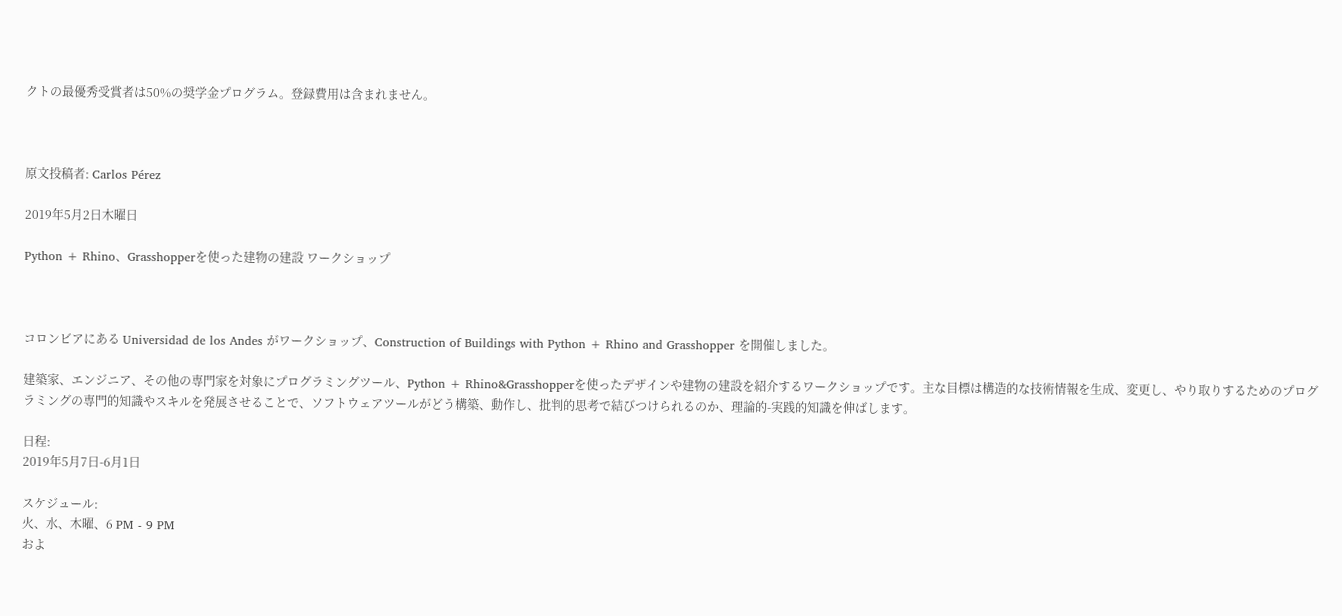クトの最優秀受賞者は50%の奨学金プログラム。登録費用は含まれません。



原文投稿者: Carlos Pérez

2019年5月2日木曜日

Python + Rhino、Grasshopperを使った建物の建設 ワークショップ



コロンビアにある Universidad de los Andes がワークショップ、Construction of Buildings with Python + Rhino and Grasshopper を開催しました。

建築家、エンジニア、その他の専門家を対象にプログラミングツール、Python + Rhino&Grasshopperを使ったデザインや建物の建設を紹介するワークショップです。主な目標は構造的な技術情報を生成、変更し、やり取りするためのプログラミングの専門的知識やスキルを発展させることで、ソフトウェアツールがどう構築、動作し、批判的思考で結びつけられるのか、理論的-実践的知識を伸ばします。

日程:
2019年5月7日-6月1日

スケジュール:
火、水、木曜、6 PM - 9 PM
およ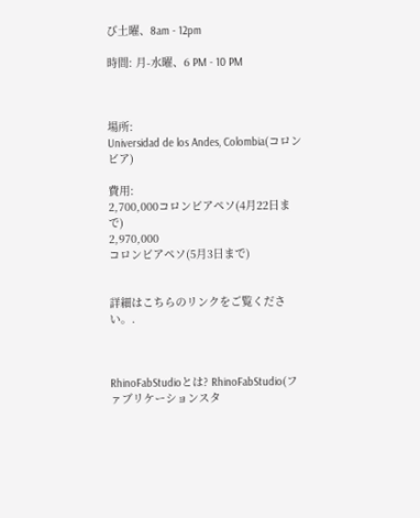び土曜、8am - 12pm

時間: 月-水曜、6 PM - 10 PM



場所:
Universidad de los Andes, Colombia(コロンビア)

費用:
2,700,000コロンビアペソ(4月22日まで)
2,970,000
コロンビアペソ(5月3日まで)


詳細はこちらのリンクをご覧ください。.



RhinoFabStudioとは? RhinoFabStudio(ファブリケーションスタ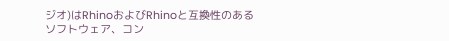ジオ)はRhinoおよびRhinoと互換性のあるソフトウェア、コン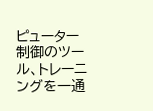ピューター制御のツール、トレーニングを一通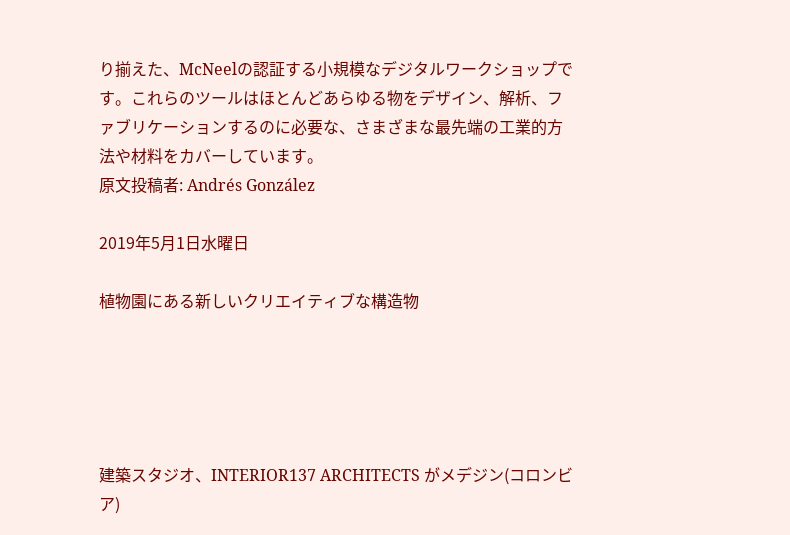り揃えた、McNeelの認証する小規模なデジタルワークショップです。これらのツールはほとんどあらゆる物をデザイン、解析、ファブリケーションするのに必要な、さまざまな最先端の工業的方法や材料をカバーしています。
原文投稿者: Andrés González

2019年5月1日水曜日

植物園にある新しいクリエイティブな構造物





建築スタジオ、INTERIOR137 ARCHITECTS がメデジン(コロンビア)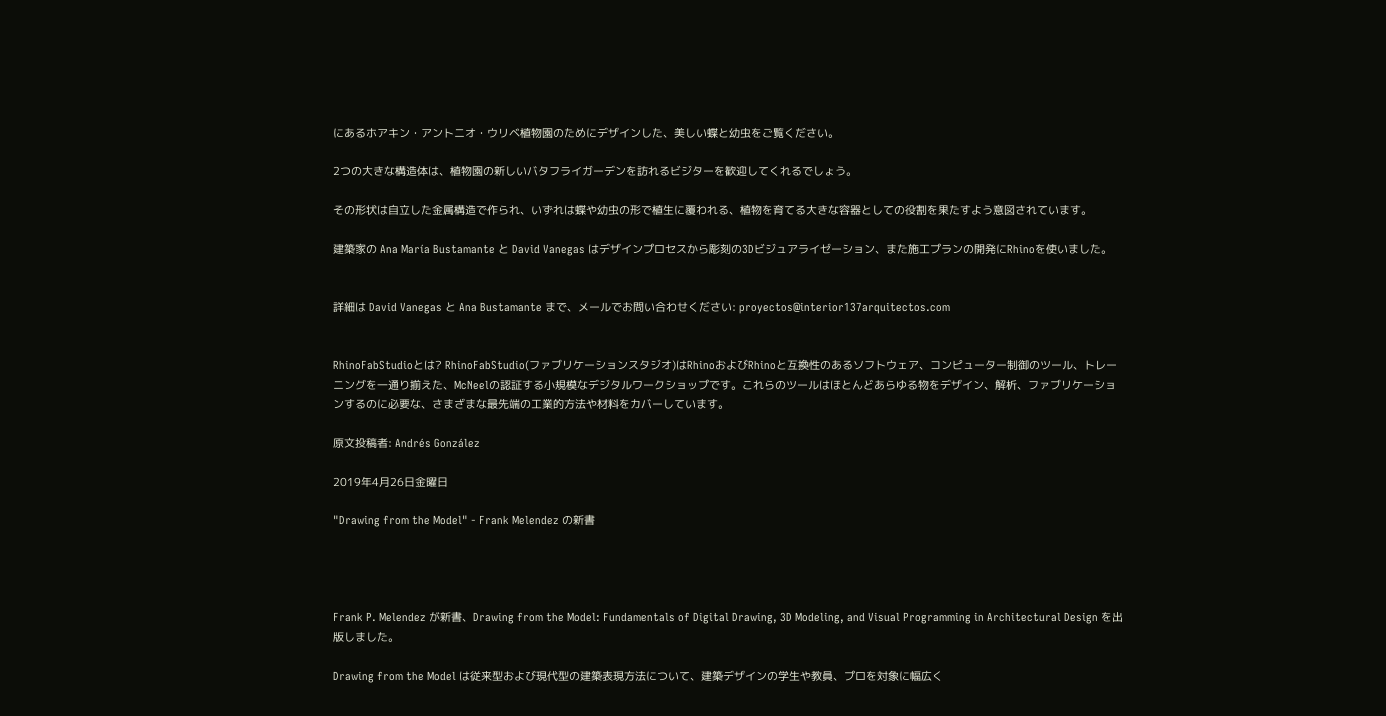にあるホアキン・アントニオ・ウリベ植物園のためにデザインした、美しい蝶と幼虫をご覧ください。

2つの大きな構造体は、植物園の新しいバタフライガーデンを訪れるビジターを歓迎してくれるでしょう。

その形状は自立した金属構造で作られ、いずれは蝶や幼虫の形で植生に覆われる、植物を育てる大きな容器としての役割を果たすよう意図されています。

建築家の Ana María Bustamante と David Vanegas はデザインプロセスから彫刻の3Dビジュアライゼーション、また施工プランの開発にRhinoを使いました。


詳細は David Vanegas と Ana Bustamante まで、メールでお問い合わせください: proyectos@interior137arquitectos.com


RhinoFabStudioとは? RhinoFabStudio(ファブリケーションスタジオ)はRhinoおよびRhinoと互換性のあるソフトウェア、コンピューター制御のツール、トレーニングを一通り揃えた、McNeelの認証する小規模なデジタルワークショップです。これらのツールはほとんどあらゆる物をデザイン、解析、ファブリケーションするのに必要な、さまざまな最先端の工業的方法や材料をカバーしています。

原文投稿者: Andrés González

2019年4月26日金曜日

"Drawing from the Model" - Frank Melendez の新書




Frank P. Melendez が新書、Drawing from the Model: Fundamentals of Digital Drawing, 3D Modeling, and Visual Programming in Architectural Design を出版しました。

Drawing from the Model は従来型および現代型の建築表現方法について、建築デザインの学生や教員、プロを対象に幅広く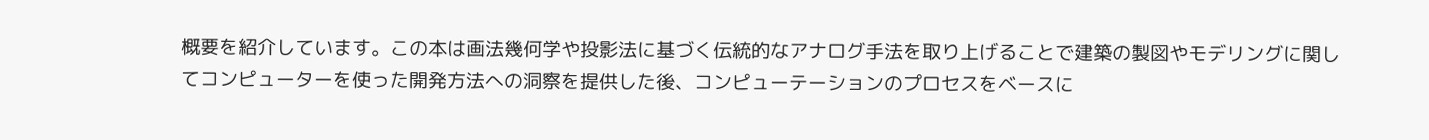概要を紹介しています。この本は画法幾何学や投影法に基づく伝統的なアナログ手法を取り上げることで建築の製図やモデリングに関してコンピューターを使った開発方法への洞察を提供した後、コンピューテーションのプロセスをベースに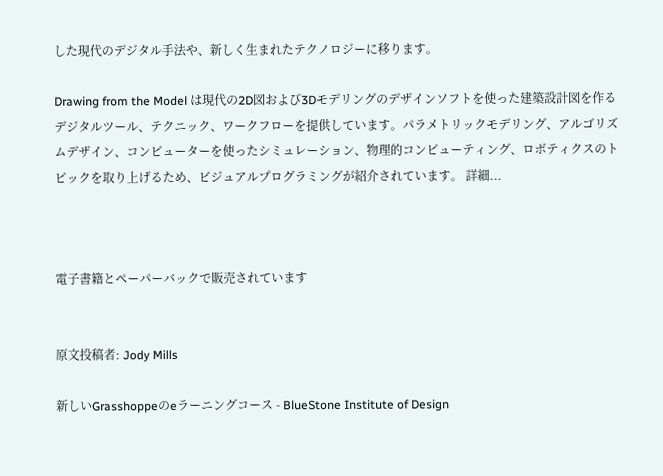した現代のデジタル手法や、新しく生まれたテクノロジーに移ります。

Drawing from the Model は現代の2D図および3Dモデリングのデザインソフトを使った建築設計図を作るデジタルツール、テクニック、ワークフローを提供しています。パラメトリックモデリング、アルゴリズムデザイン、コンピューターを使ったシミュレーション、物理的コンピューティング、ロボティクスのトピックを取り上げるため、ビジュアルプログラミングが紹介されています。 詳細...



電子書籍とペーパーバックで販売されています


原文投稿者: Jody Mills

新しいGrasshoppeのeラーニングコース - BlueStone Institute of Design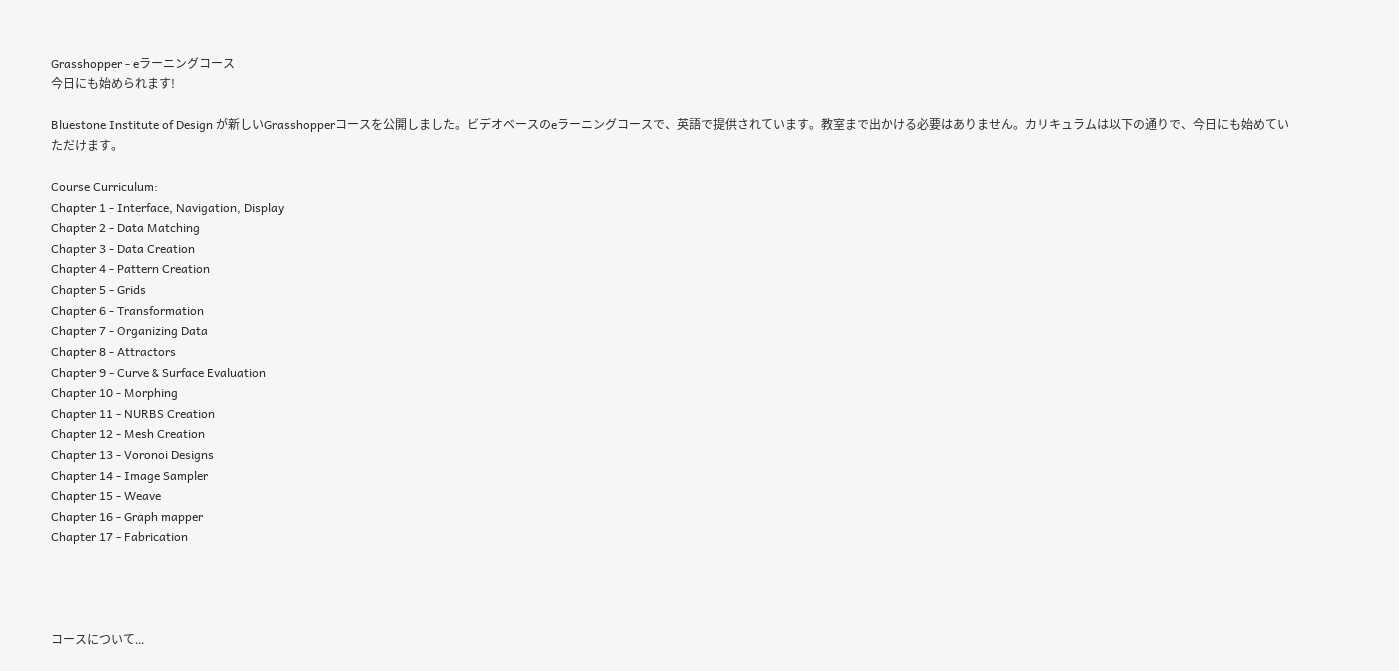Grasshopper - eラーニングコース
今日にも始められます!

Bluestone Institute of Design が新しいGrasshopperコースを公開しました。ビデオベースのeラーニングコースで、英語で提供されています。教室まで出かける必要はありません。カリキュラムは以下の通りで、今日にも始めていただけます。

Course Curriculum:
Chapter 1 - Interface, Navigation, Display
Chapter 2 - Data Matching
Chapter 3 - Data Creation
Chapter 4 - Pattern Creation
Chapter 5 - Grids
Chapter 6 - Transformation
Chapter 7 - Organizing Data
Chapter 8 - Attractors
Chapter 9 - Curve & Surface Evaluation
Chapter 10 - Morphing
Chapter 11 - NURBS Creation
Chapter 12 - Mesh Creation
Chapter 13 - Voronoi Designs
Chapter 14 - Image Sampler
Chapter 15 - Weave
Chapter 16 - Graph mapper
Chapter 17 - Fabrication




コースについて...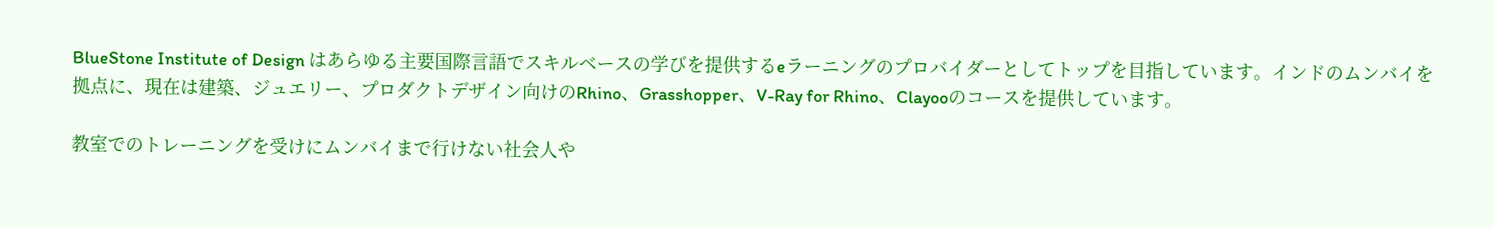BlueStone Institute of Design はあらゆる主要国際言語でスキルベースの学びを提供するeラーニングのプロバイダーとしてトップを目指しています。インドのムンバイを拠点に、現在は建築、ジュエリー、プロダクトデザイン向けのRhino、Grasshopper、V-Ray for Rhino、Clayooのコースを提供しています。

教室でのトレーニングを受けにムンバイまで行けない社会人や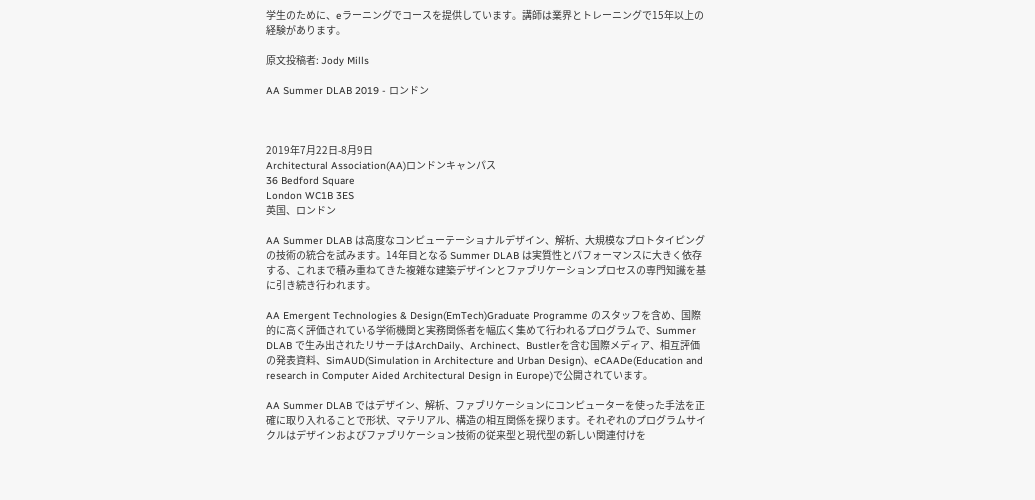学生のために、eラーニングでコースを提供しています。講師は業界とトレーニングで15年以上の経験があります。

原文投稿者: Jody Mills

AA Summer DLAB 2019 - ロンドン



2019年7月22日-8月9日
Architectural Association(AA)ロンドンキャンパス
36 Bedford Square
London WC1B 3ES
英国、ロンドン

AA Summer DLAB は高度なコンピューテーショナルデザイン、解析、大規模なプロトタイピングの技術の統合を試みます。14年目となる Summer DLAB は実質性とパフォーマンスに大きく依存する、これまで積み重ねてきた複雑な建築デザインとファブリケーションプロセスの専門知識を基に引き続き行われます。

AA Emergent Technologies & Design(EmTech)Graduate Programme のスタッフを含め、国際的に高く評価されている学術機関と実務関係者を幅広く集めて行われるプログラムで、Summer DLAB で生み出されたリサーチはArchDaily、Archinect、Bustlerを含む国際メディア、相互評価の発表資料、SimAUD(Simulation in Architecture and Urban Design)、eCAADe(Education and research in Computer Aided Architectural Design in Europe)で公開されています。

AA Summer DLAB ではデザイン、解析、ファブリケーションにコンピューターを使った手法を正確に取り入れることで形状、マテリアル、構造の相互関係を探ります。それぞれのプログラムサイクルはデザインおよびファブリケーション技術の従来型と現代型の新しい関連付けを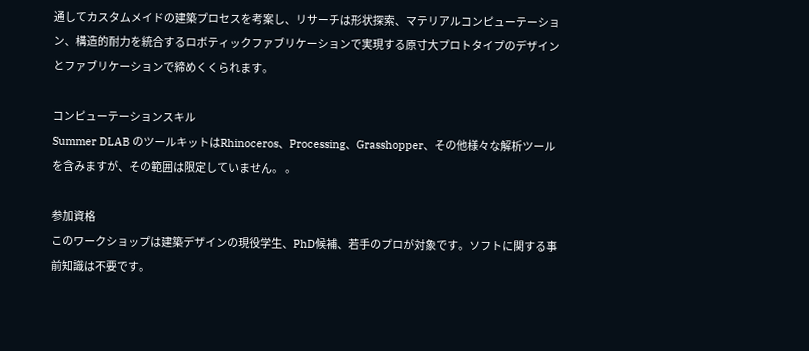通してカスタムメイドの建築プロセスを考案し、リサーチは形状探索、マテリアルコンピューテーション、構造的耐力を統合するロボティックファブリケーションで実現する原寸大プロトタイプのデザインとファブリケーションで締めくくられます。

コンピューテーションスキル
Summer DLAB のツールキットはRhinoceros、Processing、Grasshopper、その他様々な解析ツールを含みますが、その範囲は限定していません。 。

参加資格
このワークショップは建築デザインの現役学生、PhD候補、若手のプロが対象です。ソフトに関する事前知識は不要です。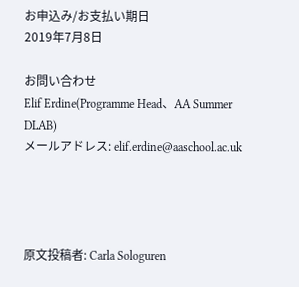お申込み/お支払い期日
2019年7月8日

お問い合わせ
Elif Erdine(Programme Head、AA Summer DLAB)
メールアドレス: elif.erdine@aaschool.ac.uk




原文投稿者: Carla Sologuren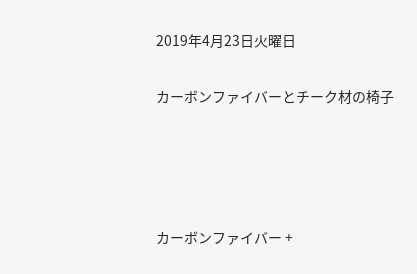2019年4月23日火曜日

カーボンファイバーとチーク材の椅子




カーボンファイバー +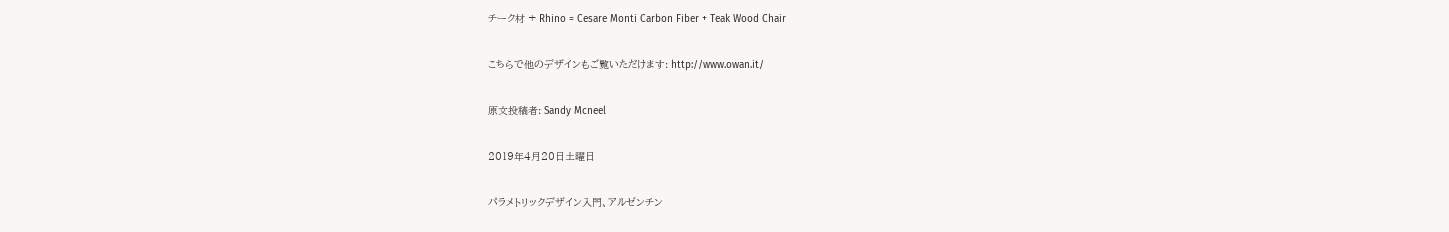チーク材 + Rhino = Cesare Monti Carbon Fiber + Teak Wood Chair

こちらで他のデザインもご覧いただけます: http://www.owan.it/

原文投稿者: Sandy Mcneel

2019年4月20日土曜日

パラメトリックデザイン入門、アルゼンチン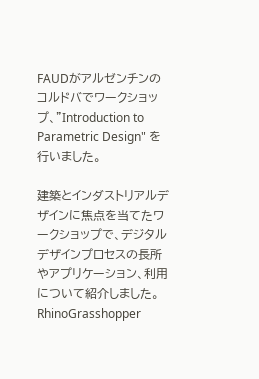FAUDがアルゼンチンのコルドバでワークショップ、"Introduction to Parametric Design" を行いました。

建築とインダストリアルデザインに焦点を当てたワークショップで、デジタルデザインプロセスの長所やアプリケーション、利用について紹介しました。RhinoGrasshopper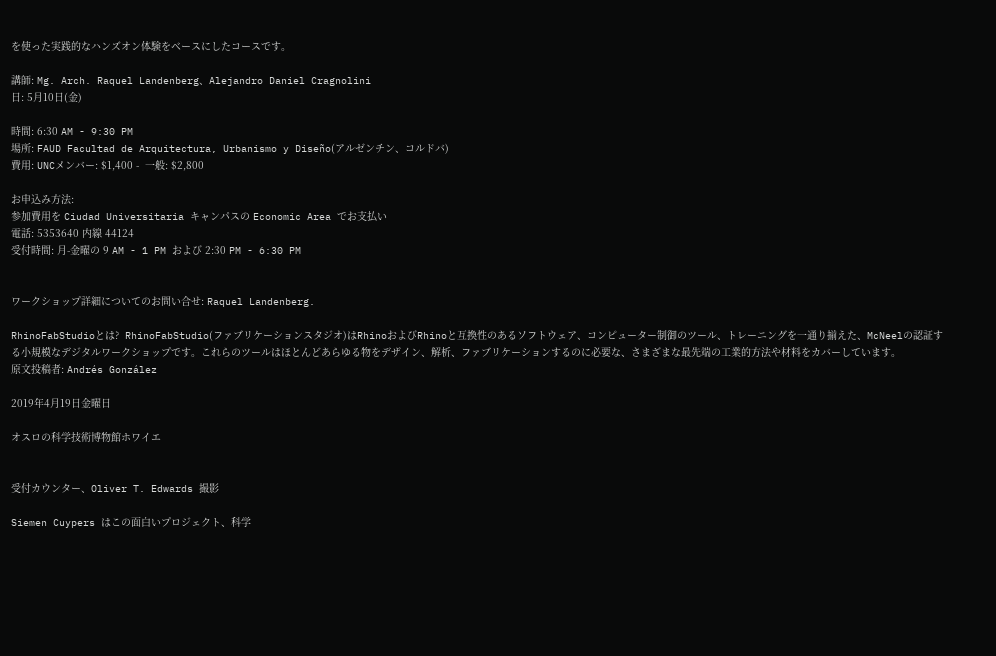を使った実践的なハンズオン体験をベースにしたコースです。

講師: Mg. Arch. Raquel Landenberg、Alejandro Daniel Cragnolini
日: 5月10日(金)

時間: 6:30 AM - 9:30 PM
場所: FAUD Facultad de Arquitectura, Urbanismo y Diseño(アルゼンチン、コルドバ)
費用: UNCメンバー: $1,400 -  一般: $2,800

お申込み方法:
参加費用を Ciudad Universitaria キャンパスの Economic Area でお支払い
電話: 5353640 内線 44124
受付時間: 月-金曜の 9 AM - 1 PM および 2:30 PM - 6:30 PM


ワークショップ詳細についてのお問い合せ: Raquel Landenberg.

RhinoFabStudioとは?  RhinoFabStudio(ファブリケーションスタジオ)はRhinoおよびRhinoと互換性のあるソフトウェア、コンピューター制御のツール、トレーニングを一通り揃えた、McNeelの認証する小規模なデジタルワークショップです。これらのツールはほとんどあらゆる物をデザイン、解析、ファブリケーションするのに必要な、さまざまな最先端の工業的方法や材料をカバーしています。
原文投稿者: Andrés González

2019年4月19日金曜日

オスロの科学技術博物館ホワイエ


受付カウンター、Oliver T. Edwards 撮影

Siemen Cuypers はこの面白いプロジェクト、科学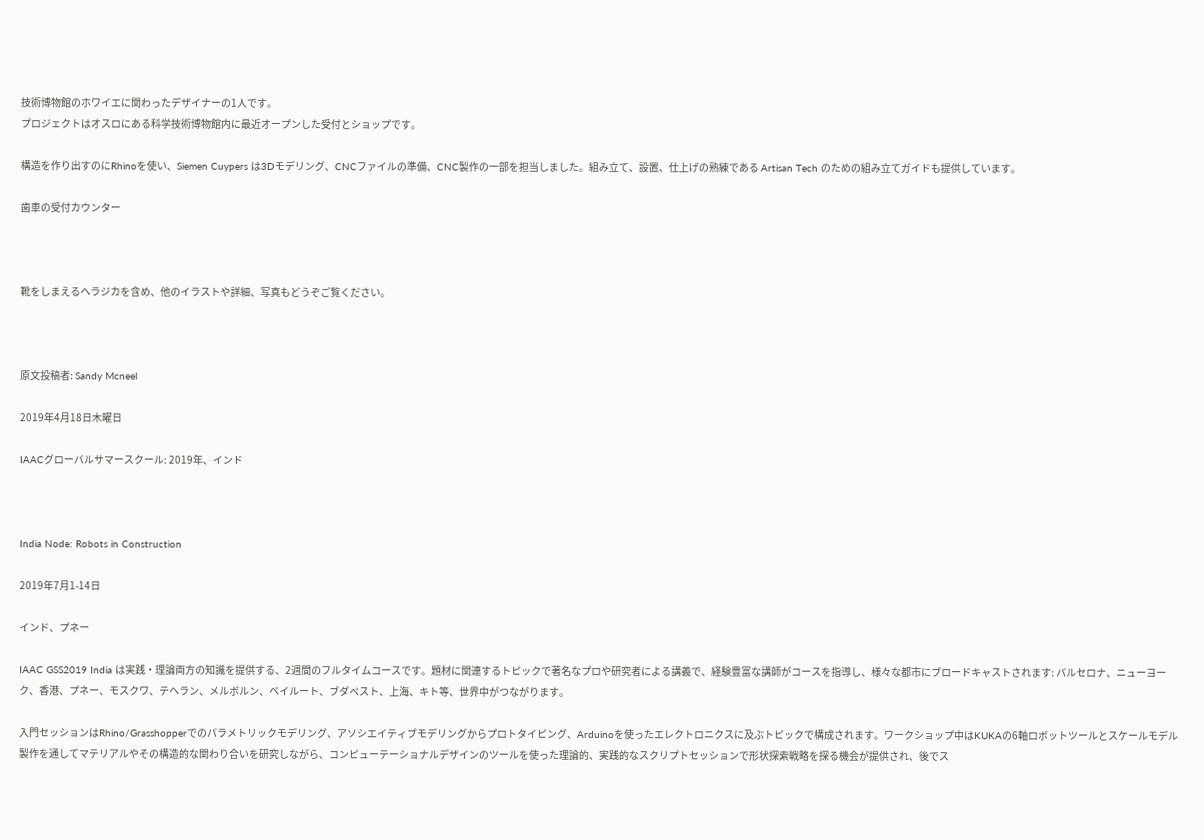技術博物館のホワイエに関わったデザイナーの1人です。
プロジェクトはオスロにある科学技術博物館内に最近オープンした受付とショップです。

構造を作り出すのにRhinoを使い、Siemen Cuypers は3Dモデリング、CNCファイルの準備、CNC製作の一部を担当しました。組み立て、設置、仕上げの熟練である Artisan Tech のための組み立てガイドも提供しています。

歯車の受付カウンター



靴をしまえるヘラジカを含め、他のイラストや詳細、写真もどうぞご覧ください。



原文投稿者: Sandy Mcneel

2019年4月18日木曜日

IAACグローバルサマースクール: 2019年、インド



India Node: Robots in Construction

2019年7月1-14日

インド、プネー

IAAC GSS2019 India は実践・理論両方の知識を提供する、2週間のフルタイムコースです。題材に関連するトピックで著名なプロや研究者による講義で、経験豊富な講師がコースを指導し、様々な都市にブロードキャストされます: バルセロナ、ニューヨーク、香港、プネー、モスクワ、テヘラン、メルボルン、ベイルート、ブダペスト、上海、キト等、世界中がつながります。

入門セッションはRhino/Grasshopperでのパラメトリックモデリング、アソシエイティブモデリングからプロトタイピング、Arduinoを使ったエレクトロニクスに及ぶトピックで構成されます。ワークショップ中はKUKAの6軸ロボットツールとスケールモデル製作を通してマテリアルやその構造的な関わり合いを研究しながら、コンピューテーショナルデザインのツールを使った理論的、実践的なスクリプトセッションで形状探索戦略を探る機会が提供され、後でス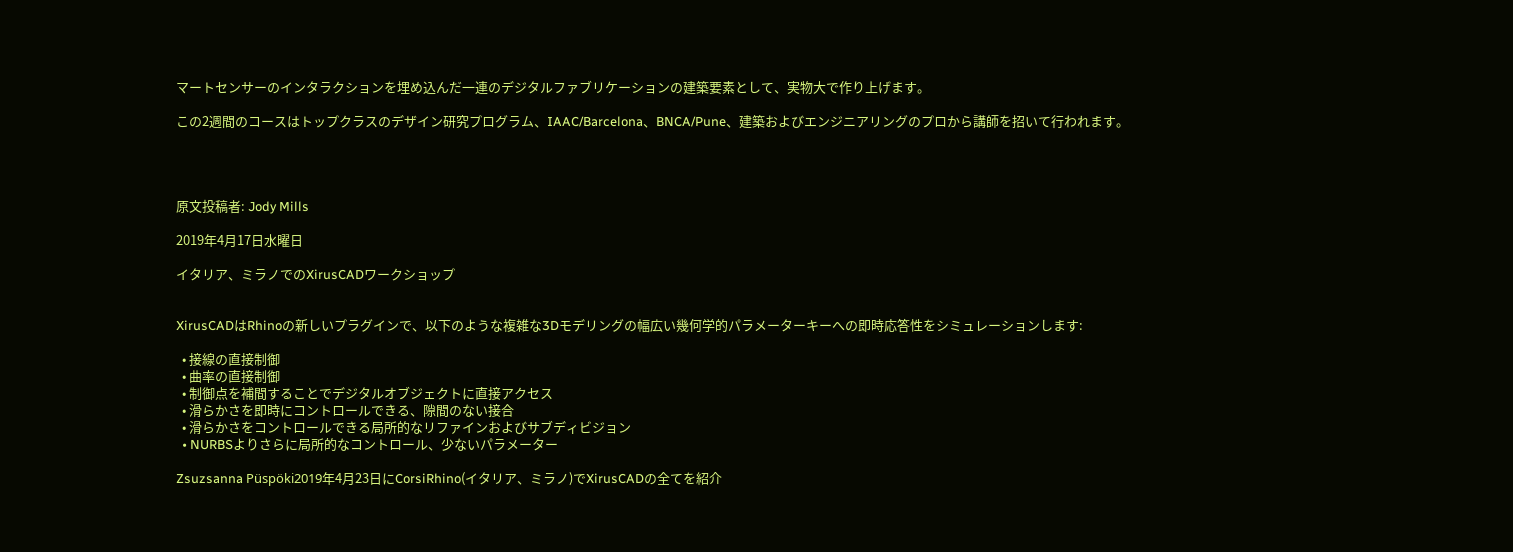マートセンサーのインタラクションを埋め込んだ一連のデジタルファブリケーションの建築要素として、実物大で作り上げます。

この2週間のコースはトップクラスのデザイン研究プログラム、IAAC/Barcelona、BNCA/Pune、建築およびエンジニアリングのプロから講師を招いて行われます。




原文投稿者: Jody Mills

2019年4月17日水曜日

イタリア、ミラノでのXirusCADワークショップ


XirusCADはRhinoの新しいプラグインで、以下のような複雑な3Dモデリングの幅広い幾何学的パラメーターキーへの即時応答性をシミュレーションします:

  • 接線の直接制御
  • 曲率の直接制御
  • 制御点を補間することでデジタルオブジェクトに直接アクセス
  • 滑らかさを即時にコントロールできる、隙間のない接合
  • 滑らかさをコントロールできる局所的なリファインおよびサブディビジョン
  • NURBSよりさらに局所的なコントロール、少ないパラメーター

Zsuzsanna Püspöki2019年4月23日にCorsiRhino(イタリア、ミラノ)でXirusCADの全てを紹介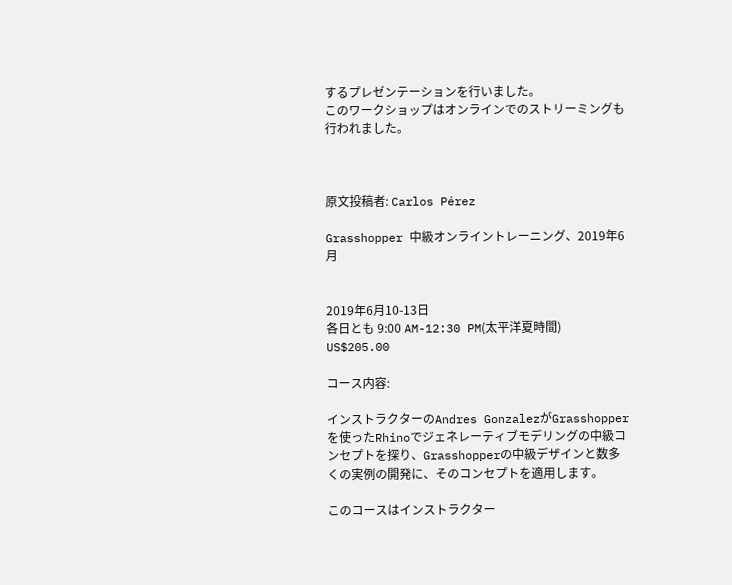するプレゼンテーションを行いました。
このワークショップはオンラインでのストリーミングも行われました。



原文投稿者: Carlos Pérez

Grasshopper 中級オンライントレーニング、2019年6月


2019年6月10-13日
各日とも 9:00 AM-12:30 PM(太平洋夏時間)
US$205.00

コース内容:

インストラクターのAndres GonzalezがGrasshopperを使ったRhinoでジェネレーティブモデリングの中級コンセプトを探り、Grasshopperの中級デザインと数多くの実例の開発に、そのコンセプトを適用します。

このコースはインストラクター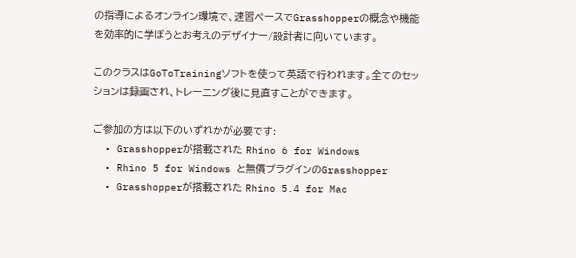の指導によるオンライン環境で、速習ペースでGrasshopperの概念や機能を効率的に学ぼうとお考えのデザイナー/設計者に向いています。

このクラスはGoToTrainingソフトを使って英語で行われます。全てのセッションは録画され、トレーニング後に見直すことができます。

ご参加の方は以下のいずれかが必要です:
  • Grasshopperが搭載された Rhino 6 for Windows
  • Rhino 5 for Windows と無償プラグインのGrasshopper
  • Grasshopperが搭載された Rhino 5.4 for Mac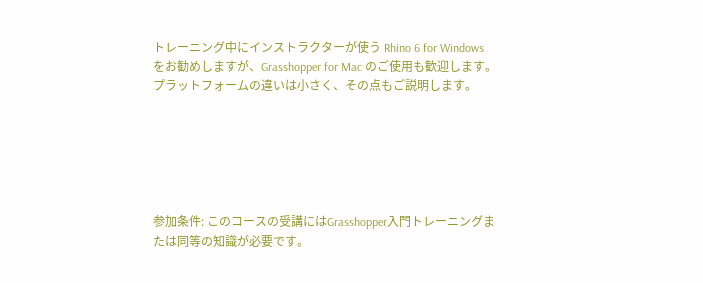トレーニング中にインストラクターが使う Rhino 6 for Windows をお勧めしますが、Grasshopper for Mac のご使用も歓迎します。プラットフォームの違いは小さく、その点もご説明します。






参加条件: このコースの受講にはGrasshopper入門トレーニングまたは同等の知識が必要です。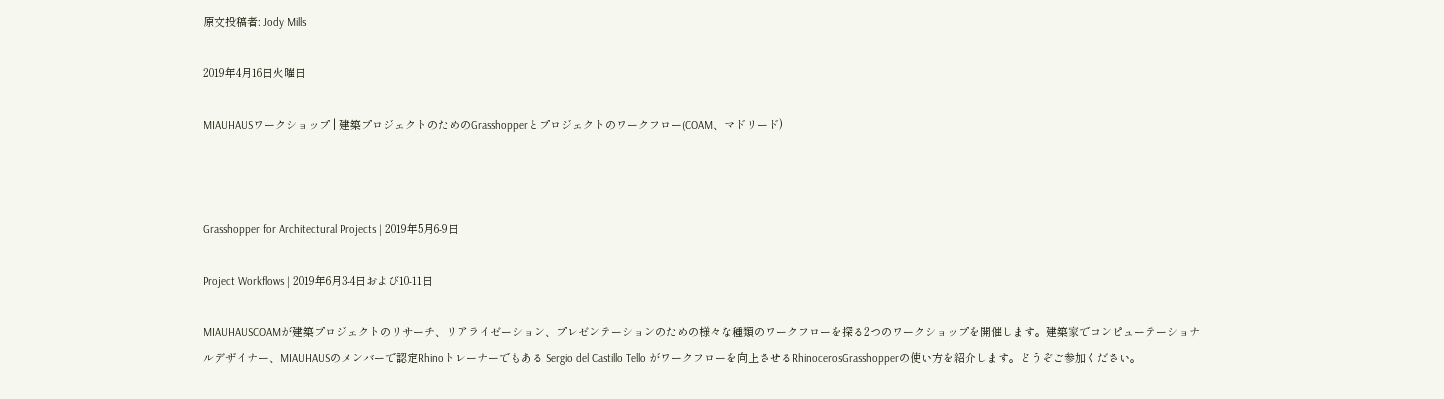原文投稿者: Jody Mills

2019年4月16日火曜日

MIAUHAUSワークショップ | 建築プロジェクトのためのGrasshopperとプロジェクトのワークフロー(COAM、マドリード)



Grasshopper for Architectural Projects | 2019年5月6-9日

Project Workflows | 2019年6月3-4日および10-11日

MIAUHAUSCOAMが建築プロジェクトのリサーチ、リアライゼーション、プレゼンテーションのための様々な種類のワークフローを探る2つのワークショップを開催します。建築家でコンピューテーショナルデザイナー、MIAUHAUSのメンバーで認定Rhinoトレーナーでもある Sergio del Castillo Tello がワークフローを向上させるRhinocerosGrasshopperの使い方を紹介します。どうぞご参加ください。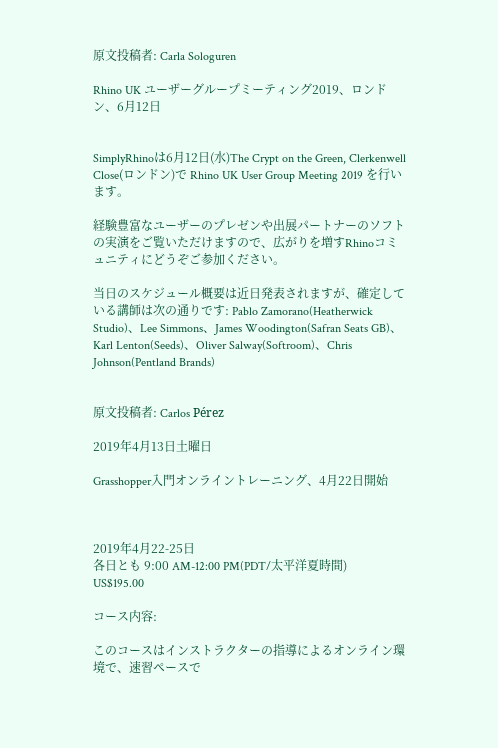原文投稿者: Carla Sologuren

Rhino UK ユーザーグループミーティング2019、ロンドン、6月12日


SimplyRhinoは6月12日(水)The Crypt on the Green, Clerkenwell Close(ロンドン)で Rhino UK User Group Meeting 2019 を行います。

経験豊富なユーザーのプレゼンや出展パートナーのソフトの実演をご覧いただけますので、広がりを増すRhinoコミュニティにどうぞご参加ください。

当日のスケジュール概要は近日発表されますが、確定している講師は次の通りです: Pablo Zamorano(Heatherwick Studio)、Lee Simmons、James Woodington(Safran Seats GB)、Karl Lenton(Seeds)、Oliver Salway(Softroom)、Chris Johnson(Pentland Brands)


原文投稿者: Carlos Pérez

2019年4月13日土曜日

Grasshopper入門オンライントレーニング、4月22日開始



2019年4月22-25日
各日とも 9:00 AM-12:00 PM(PDT/太平洋夏時間)
US$195.00

コース内容:

このコースはインストラクターの指導によるオンライン環境で、速習ペースで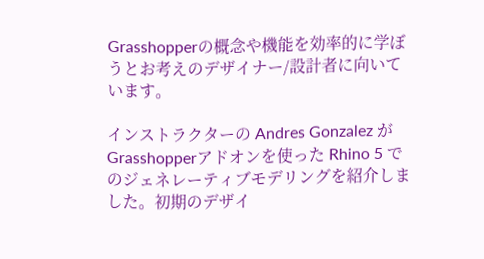Grasshopperの概念や機能を効率的に学ぼうとお考えのデザイナー/設計者に向いています。

インストラクターの Andres Gonzalez がGrasshopperアドオンを使った Rhino 5 でのジェネレーティブモデリングを紹介しました。初期のデザイ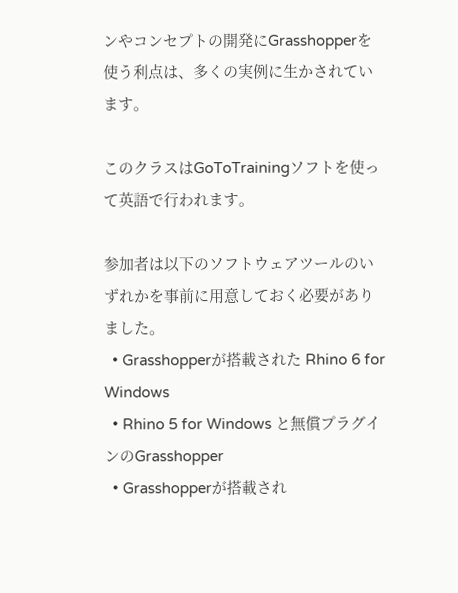ンやコンセプトの開発にGrasshopperを使う利点は、多くの実例に生かされています。

このクラスはGoToTrainingソフトを使って英語で行われます。

参加者は以下のソフトウェアツールのいずれかを事前に用意しておく必要がありました。
  • Grasshopperが搭載された Rhino 6 for Windows
  • Rhino 5 for Windows と無償プラグインのGrasshopper
  • Grasshopperが搭載され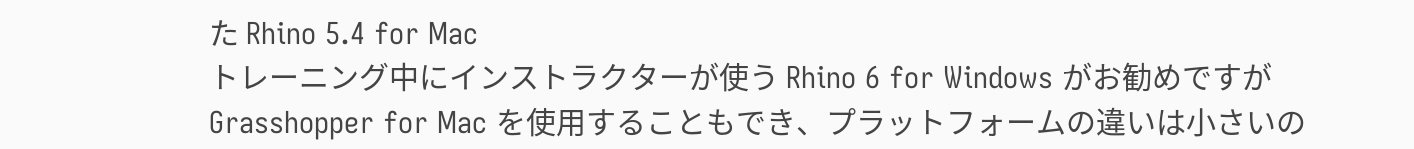た Rhino 5.4 for Mac
トレーニング中にインストラクターが使う Rhino 6 for Windows がお勧めですが Grasshopper for Mac を使用することもでき、プラットフォームの違いは小さいの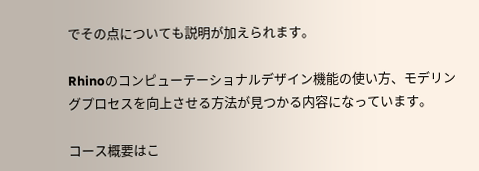でその点についても説明が加えられます。

Rhinoのコンピューテーショナルデザイン機能の使い方、モデリングプロセスを向上させる方法が見つかる内容になっています。

コース概要はこ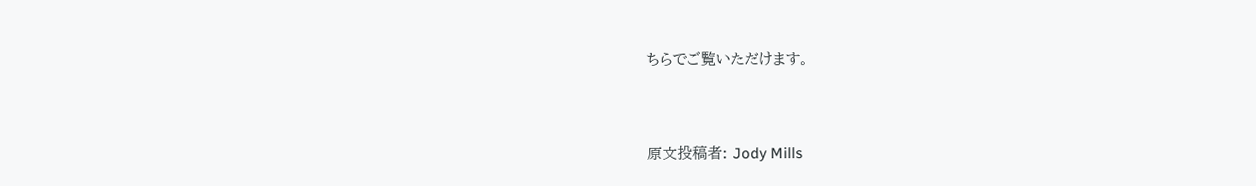ちらでご覧いただけます。



原文投稿者: Jody Mills